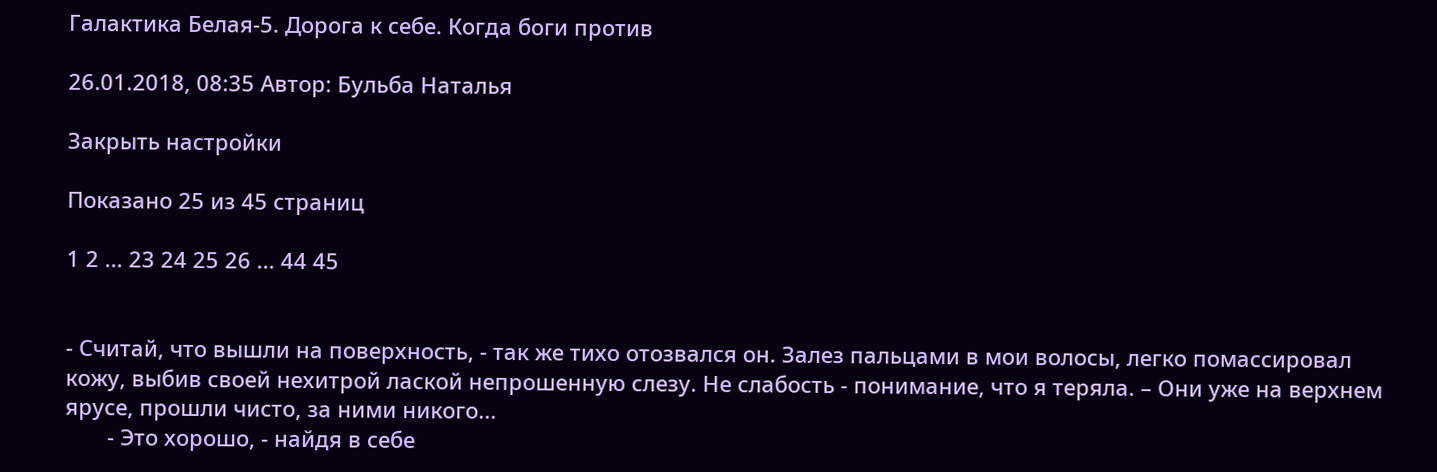Галактика Белая-5. Дорога к себе. Когда боги против

26.01.2018, 08:35 Автор: Бульба Наталья

Закрыть настройки

Показано 25 из 45 страниц

1 2 ... 23 24 25 26 ... 44 45


- Считай, что вышли на поверхность, - так же тихо отозвался он. Залез пальцами в мои волосы, легко помассировал кожу, выбив своей нехитрой лаской непрошенную слезу. Не слабость - понимание, что я теряла. – Они уже на верхнем ярусе, прошли чисто, за ними никого...
       - Это хорошо, - найдя в себе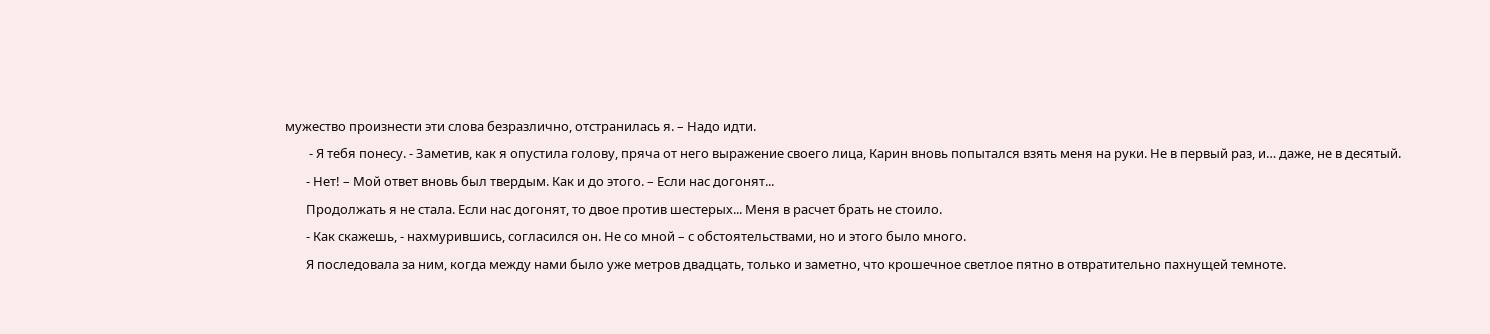мужество произнести эти слова безразлично, отстранилась я. – Надо идти.
        - Я тебя понесу. - Заметив, как я опустила голову, пряча от него выражение своего лица, Карин вновь попытался взять меня на руки. Не в первый раз, и… даже, не в десятый.
       - Нет! – Мой ответ вновь был твердым. Как и до этого. – Если нас догонят...
       Продолжать я не стала. Если нас догонят, то двое против шестерых... Меня в расчет брать не стоило.
       - Как скажешь, - нахмурившись, согласился он. Не со мной – с обстоятельствами, но и этого было много.
       Я последовала за ним, когда между нами было уже метров двадцать, только и заметно, что крошечное светлое пятно в отвратительно пахнущей темноте.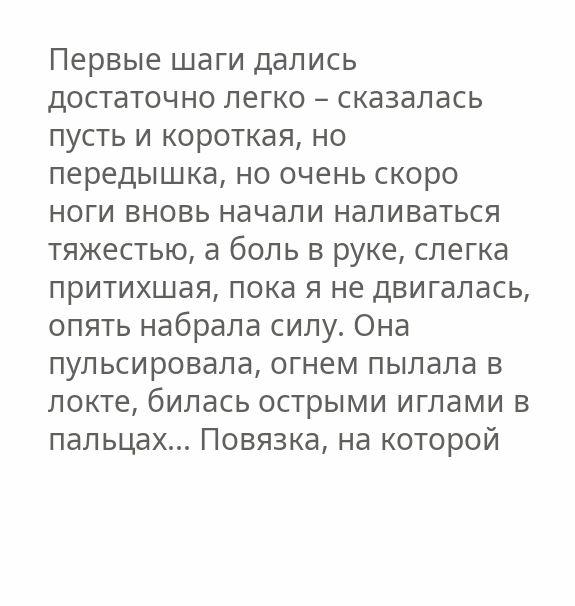Первые шаги дались достаточно легко – сказалась пусть и короткая, но передышка, но очень скоро ноги вновь начали наливаться тяжестью, а боль в руке, слегка притихшая, пока я не двигалась, опять набрала силу. Она пульсировала, огнем пылала в локте, билась острыми иглами в пальцах... Повязка, на которой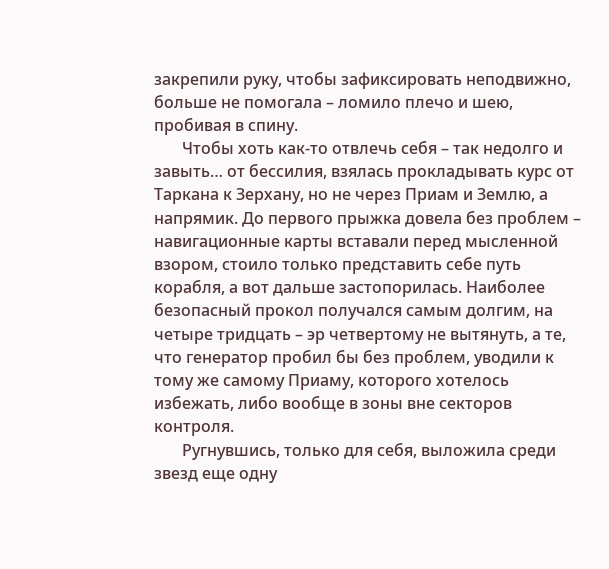закрепили руку, чтобы зафиксировать неподвижно, больше не помогала – ломило плечо и шею, пробивая в спину.
       Чтобы хоть как-то отвлечь себя – так недолго и завыть… от бессилия, взялась прокладывать курс от Таркана к Зерхану, но не через Приам и Землю, а напрямик. До первого прыжка довела без проблем – навигационные карты вставали перед мысленной взором, стоило только представить себе путь корабля, а вот дальше застопорилась. Наиболее безопасный прокол получался самым долгим, на четыре тридцать – эр четвертому не вытянуть, а те, что генератор пробил бы без проблем, уводили к тому же самому Приаму, которого хотелось избежать, либо вообще в зоны вне секторов контроля.
       Ругнувшись, только для себя, выложила среди звезд еще одну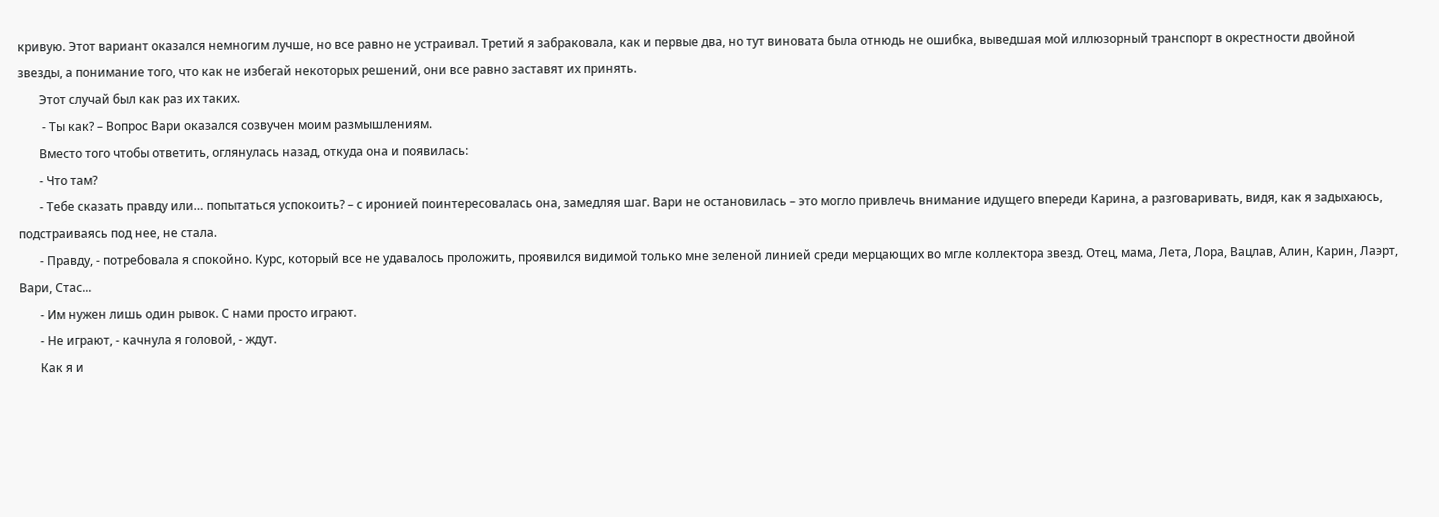кривую. Этот вариант оказался немногим лучше, но все равно не устраивал. Третий я забраковала, как и первые два, но тут виновата была отнюдь не ошибка, выведшая мой иллюзорный транспорт в окрестности двойной звезды, а понимание того, что как не избегай некоторых решений, они все равно заставят их принять.
       Этот случай был как раз их таких.
        - Ты как? – Вопрос Вари оказался созвучен моим размышлениям.
       Вместо того чтобы ответить, оглянулась назад, откуда она и появилась:
       - Что там?
       - Тебе сказать правду или… попытаться успокоить? – с иронией поинтересовалась она, замедляя шаг. Вари не остановилась – это могло привлечь внимание идущего впереди Карина, а разговаривать, видя, как я задыхаюсь, подстраиваясь под нее, не стала.
       - Правду, - потребовала я спокойно. Курс, который все не удавалось проложить, проявился видимой только мне зеленой линией среди мерцающих во мгле коллектора звезд. Отец, мама, Лета, Лора, Вацлав, Алин, Карин, Лаэрт, Вари, Стас...
       - Им нужен лишь один рывок. С нами просто играют.
       - Не играют, - качнула я головой, - ждут.
       Как я и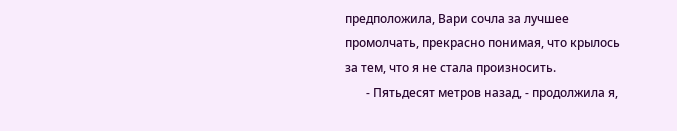предположила, Вари сочла за лучшее промолчать, прекрасно понимая, что крылось за тем, что я не стала произносить.
       - Пятьдесят метров назад, - продолжила я,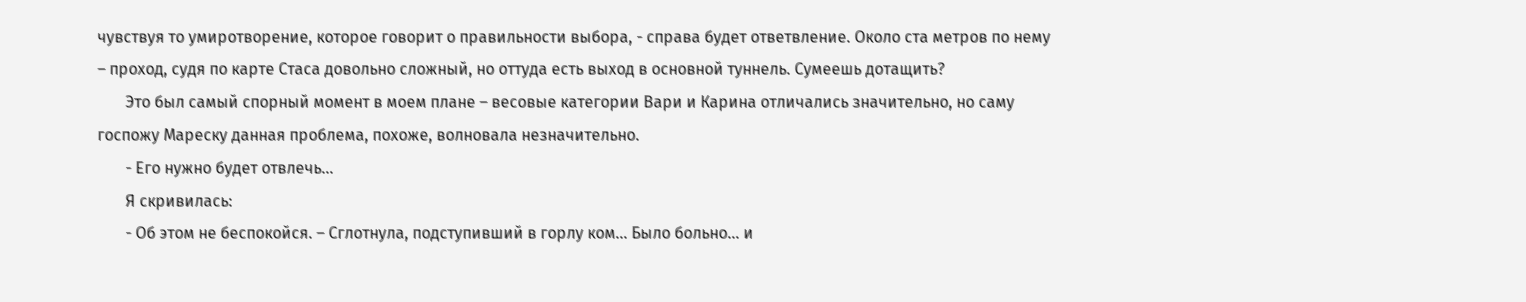чувствуя то умиротворение, которое говорит о правильности выбора, - справа будет ответвление. Около ста метров по нему – проход, судя по карте Стаса довольно сложный, но оттуда есть выход в основной туннель. Сумеешь дотащить?
       Это был самый спорный момент в моем плане – весовые категории Вари и Карина отличались значительно, но саму госпожу Мареску данная проблема, похоже, волновала незначительно.
       - Его нужно будет отвлечь...
       Я скривилась:
       - Об этом не беспокойся. – Сглотнула, подступивший в горлу ком... Было больно… и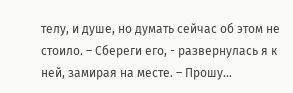телу, и душе, но думать сейчас об этом не стоило. – Сбереги его, - развернулась я к ней, замирая на месте. – Прошу...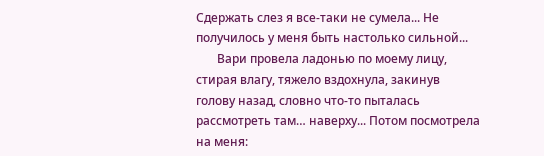Сдержать слез я все-таки не сумела... Не получилось у меня быть настолько сильной...
       Вари провела ладонью по моему лицу, стирая влагу, тяжело вздохнула, закинув голову назад, словно что-то пыталась рассмотреть там… наверху... Потом посмотрела на меня: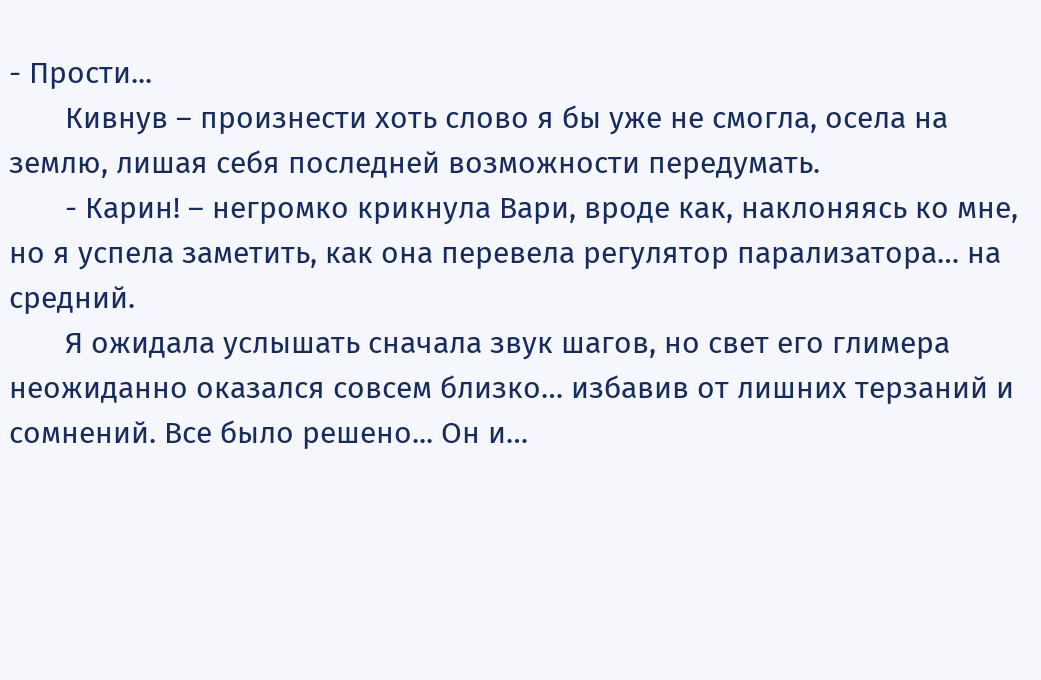- Прости...
       Кивнув – произнести хоть слово я бы уже не смогла, осела на землю, лишая себя последней возможности передумать.
       - Карин! – негромко крикнула Вари, вроде как, наклоняясь ко мне, но я успела заметить, как она перевела регулятор парализатора… на средний.
       Я ожидала услышать сначала звук шагов, но свет его глимера неожиданно оказался совсем близко… избавив от лишних терзаний и сомнений. Все было решено... Он и…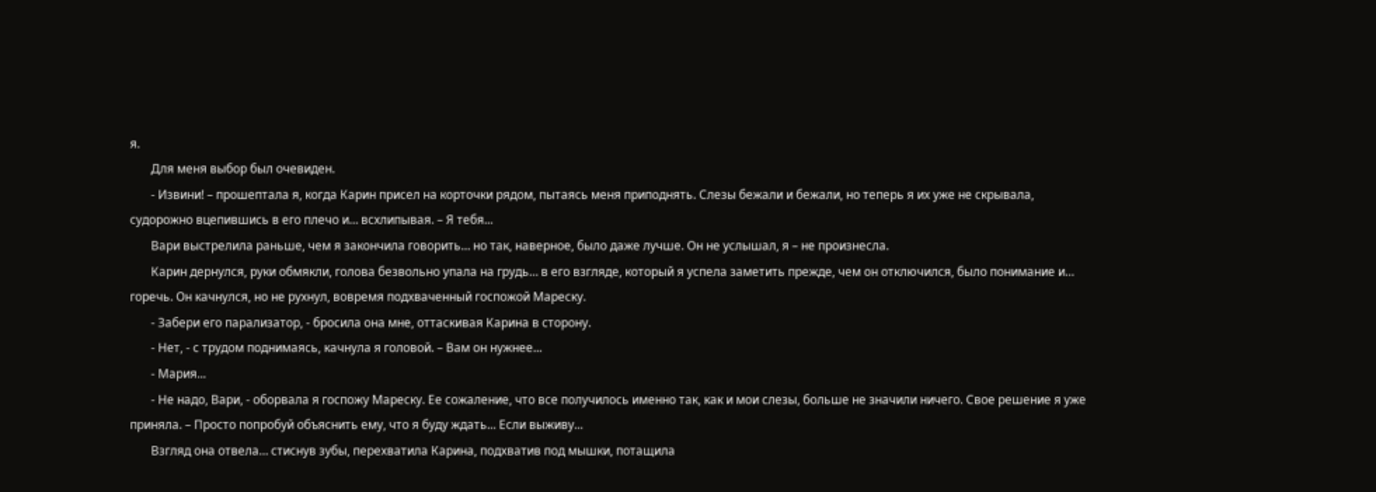я.
       Для меня выбор был очевиден.
       - Извини! – прошептала я, когда Карин присел на корточки рядом, пытаясь меня приподнять. Слезы бежали и бежали, но теперь я их уже не скрывала, судорожно вцепившись в его плечо и… всхлипывая. – Я тебя...
       Вари выстрелила раньше, чем я закончила говорить… но так, наверное, было даже лучше. Он не услышал, я – не произнесла.
       Карин дернулся, руки обмякли, голова безвольно упала на грудь… в его взгляде, который я успела заметить прежде, чем он отключился, было понимание и… горечь. Он качнулся, но не рухнул, вовремя подхваченный госпожой Мареску.
       - Забери его парализатор, - бросила она мне, оттаскивая Карина в сторону.
       - Нет, - с трудом поднимаясь, качнула я головой. – Вам он нужнее...
       - Мария...
       - Не надо, Вари, - оборвала я госпожу Мареску. Ее сожаление, что все получилось именно так, как и мои слезы, больше не значили ничего. Свое решение я уже приняла. – Просто попробуй объяснить ему, что я буду ждать... Если выживу...
       Взгляд она отвела… стиснув зубы, перехватила Карина, подхватив под мышки, потащила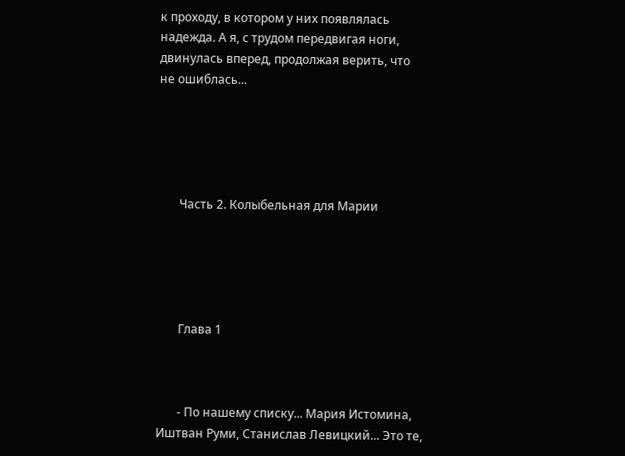к проходу, в котором у них появлялась надежда. А я, с трудом передвигая ноги, двинулась вперед, продолжая верить, что не ошиблась...





       Часть 2. Колыбельная для Марии





       Глава 1



       - По нашему списку... Мария Истомина, Иштван Руми, Станислав Левицкий... Это те,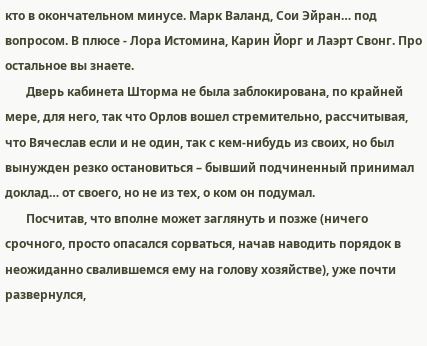кто в окончательном минусе. Марк Валанд, Сои Эйран… под вопросом. В плюсе - Лора Истомина, Карин Йорг и Лаэрт Свонг. Про остальное вы знаете.
       Дверь кабинета Шторма не была заблокирована, по крайней мере, для него, так что Орлов вошел стремительно, рассчитывая, что Вячеслав если и не один, так с кем-нибудь из своих, но был вынужден резко остановиться – бывший подчиненный принимал доклад… от своего, но не из тех, о ком он подумал.
       Посчитав, что вполне может заглянуть и позже (ничего срочного, просто опасался сорваться, начав наводить порядок в неожиданно свалившемся ему на голову хозяйстве), уже почти развернулся,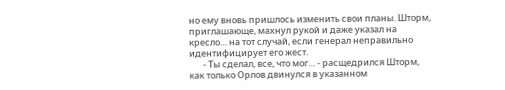но ему вновь пришлось изменить свои планы. Шторм, приглашающе, махнул рукой и даже указал на кресло… на тот случай, если генерал неправильно идентифицирует его жест.
       - Ты сделал, все, что мог… - расщедрился Шторм, как только Орлов двинулся в указанном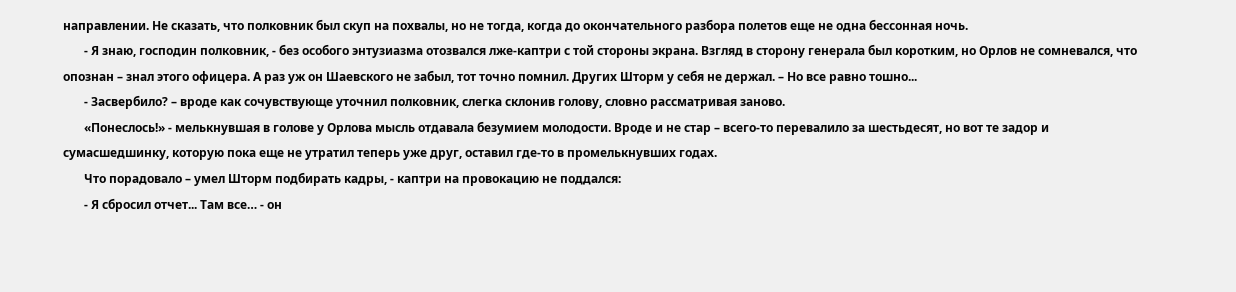направлении. Не сказать, что полковник был скуп на похвалы, но не тогда, когда до окончательного разбора полетов еще не одна бессонная ночь.
       - Я знаю, господин полковник, - без особого энтузиазма отозвался лже-каптри с той стороны экрана. Взгляд в сторону генерала был коротким, но Орлов не сомневался, что опознан – знал этого офицера. А раз уж он Шаевского не забыл, тот точно помнил. Других Шторм у себя не держал. – Но все равно тошно...
       - Засвербило? – вроде как сочувствующе уточнил полковник, слегка склонив голову, словно рассматривая заново.
       «Понеслось!» - мелькнувшая в голове у Орлова мысль отдавала безумием молодости. Вроде и не стар – всего-то перевалило за шестьдесят, но вот те задор и сумасшедшинку, которую пока еще не утратил теперь уже друг, оставил где-то в промелькнувших годах.
       Что порадовало – умел Шторм подбирать кадры, - каптри на провокацию не поддался:
       - Я сбросил отчет... Там все… - он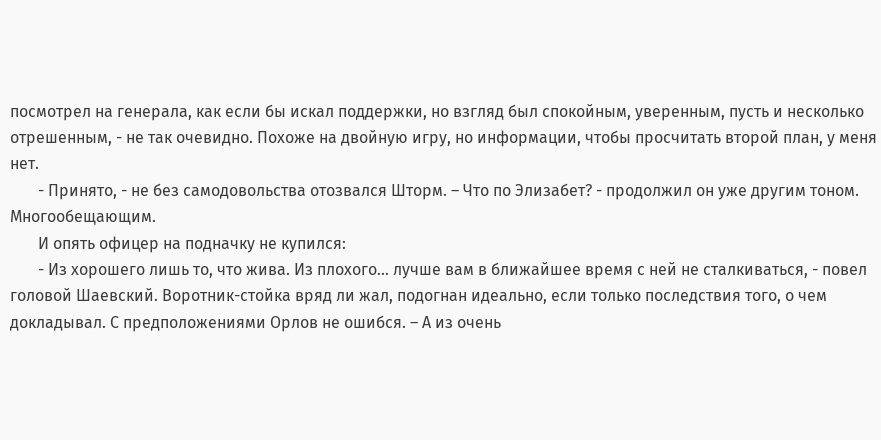посмотрел на генерала, как если бы искал поддержки, но взгляд был спокойным, уверенным, пусть и несколько отрешенным, - не так очевидно. Похоже на двойную игру, но информации, чтобы просчитать второй план, у меня нет.
       - Принято, - не без самодовольства отозвался Шторм. – Что по Элизабет? - продолжил он уже другим тоном. Многообещающим.
       И опять офицер на подначку не купился:
       - Из хорошего лишь то, что жива. Из плохого… лучше вам в ближайшее время с ней не сталкиваться, - повел головой Шаевский. Воротник-стойка вряд ли жал, подогнан идеально, если только последствия того, о чем докладывал. С предположениями Орлов не ошибся. – А из очень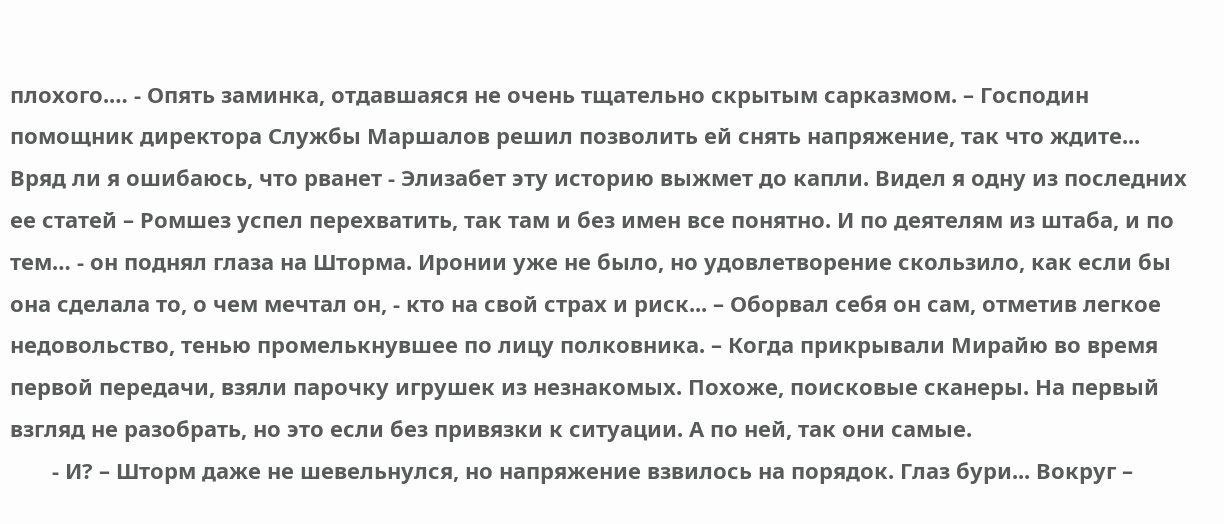плохого.… - Опять заминка, отдавшаяся не очень тщательно скрытым сарказмом. – Господин помощник директора Службы Маршалов решил позволить ей снять напряжение, так что ждите... Вряд ли я ошибаюсь, что рванет - Элизабет эту историю выжмет до капли. Видел я одну из последних ее статей – Ромшез успел перехватить, так там и без имен все понятно. И по деятелям из штаба, и по тем… - он поднял глаза на Шторма. Иронии уже не было, но удовлетворение скользило, как если бы она сделала то, о чем мечтал он, - кто на свой страх и риск... – Оборвал себя он сам, отметив легкое недовольство, тенью промелькнувшее по лицу полковника. – Когда прикрывали Мирайю во время первой передачи, взяли парочку игрушек из незнакомых. Похоже, поисковые сканеры. На первый взгляд не разобрать, но это если без привязки к ситуации. А по ней, так они самые.
       - И? – Шторм даже не шевельнулся, но напряжение взвилось на порядок. Глаз бури... Вокруг –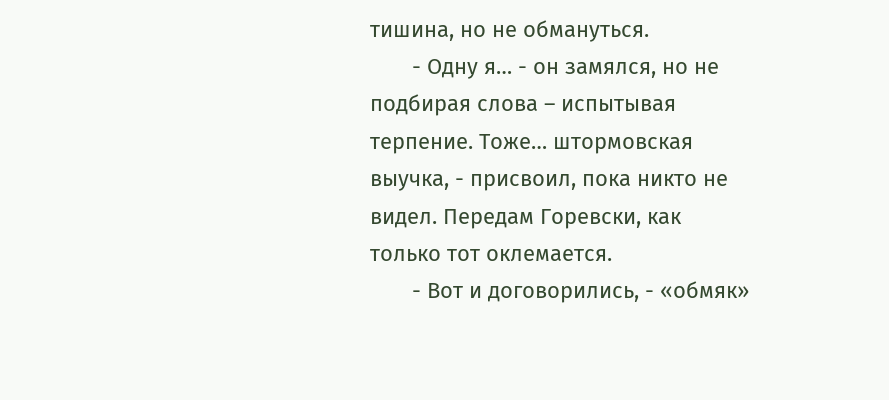тишина, но не обмануться.
       - Одну я… - он замялся, но не подбирая слова – испытывая терпение. Тоже… штормовская выучка, - присвоил, пока никто не видел. Передам Горевски, как только тот оклемается.
       - Вот и договорились, - «обмяк»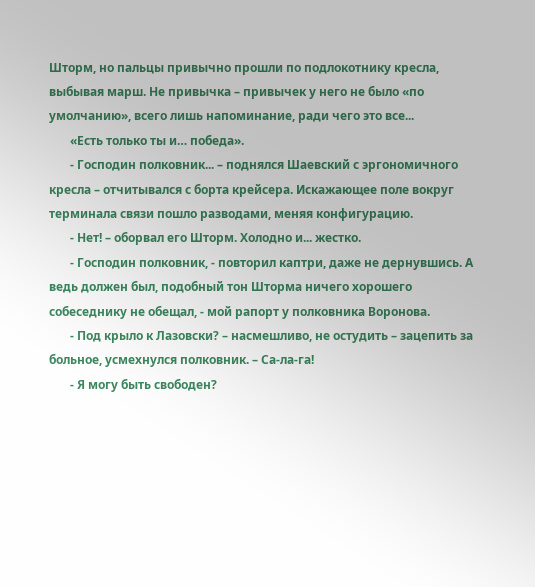Шторм, но пальцы привычно прошли по подлокотнику кресла, выбывая марш. Не привычка – привычек у него не было «по умолчанию», всего лишь напоминание, ради чего это все...
       «Есть только ты и… победа».
       - Господин полковник... – поднялся Шаевский с эргономичного кресла – отчитывался с борта крейсера. Искажающее поле вокруг терминала связи пошло разводами, меняя конфигурацию.
       - Нет! – оборвал его Шторм. Холодно и... жестко.
       - Господин полковник, - повторил каптри, даже не дернувшись. А ведь должен был, подобный тон Шторма ничего хорошего собеседнику не обещал, - мой рапорт у полковника Воронова.
       - Под крыло к Лазовски? – насмешливо, не остудить – зацепить за больное, усмехнулся полковник. – Са-ла-га!
       - Я могу быть свободен?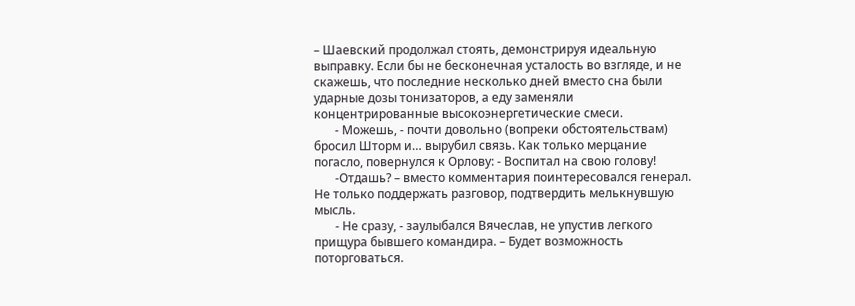– Шаевский продолжал стоять, демонстрируя идеальную выправку. Если бы не бесконечная усталость во взгляде, и не скажешь, что последние несколько дней вместо сна были ударные дозы тонизаторов, а еду заменяли концентрированные высокоэнергетические смеси.
       - Можешь, - почти довольно (вопреки обстоятельствам) бросил Шторм и… вырубил связь. Как только мерцание погасло, повернулся к Орлову: - Воспитал на свою голову!
       -Отдашь? – вместо комментария поинтересовался генерал. Не только поддержать разговор, подтвердить мелькнувшую мысль.
       - Не сразу, - заулыбался Вячеслав, не упустив легкого прищура бывшего командира. – Будет возможность поторговаться.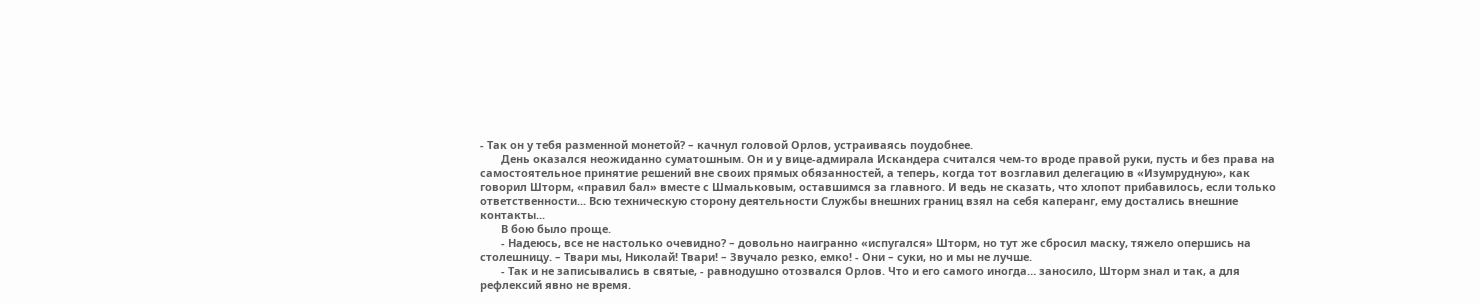- Так он у тебя разменной монетой? – качнул головой Орлов, устраиваясь поудобнее.
       День оказался неожиданно суматошным. Он и у вице-адмирала Искандера считался чем-то вроде правой руки, пусть и без права на самостоятельное принятие решений вне своих прямых обязанностей, а теперь, когда тот возглавил делегацию в «Изумрудную», как говорил Шторм, «правил бал» вместе с Шмальковым, оставшимся за главного. И ведь не сказать, что хлопот прибавилось, если только ответственности... Всю техническую сторону деятельности Службы внешних границ взял на себя каперанг, ему достались внешние контакты...
       В бою было проще.
       - Надеюсь, все не настолько очевидно? – довольно наигранно «испугался» Шторм, но тут же сбросил маску, тяжело опершись на столешницу. – Твари мы, Николай! Твари! – Звучало резко, емко! - Они – суки, но и мы не лучше.
       - Так и не записывались в святые, - равнодушно отозвался Орлов. Что и его самого иногда… заносило, Шторм знал и так, а для рефлексий явно не время.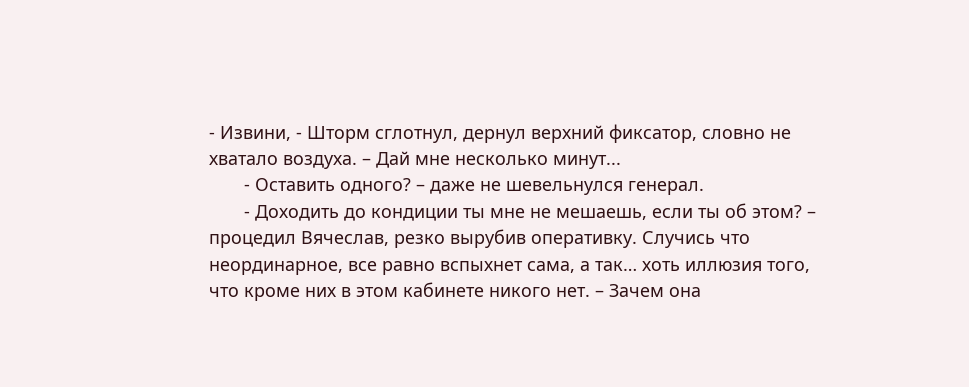- Извини, - Шторм сглотнул, дернул верхний фиксатор, словно не хватало воздуха. – Дай мне несколько минут...
       - Оставить одного? – даже не шевельнулся генерал.
       - Доходить до кондиции ты мне не мешаешь, если ты об этом? – процедил Вячеслав, резко вырубив оперативку. Случись что неординарное, все равно вспыхнет сама, а так… хоть иллюзия того, что кроме них в этом кабинете никого нет. – Зачем она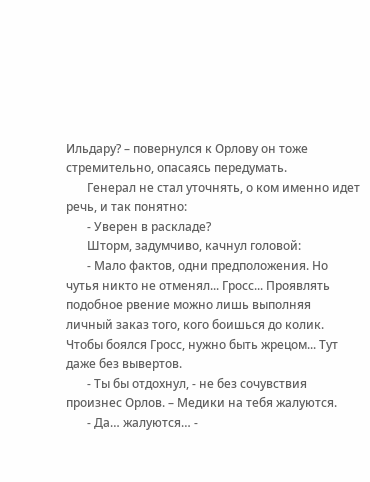Ильдару? – повернулся к Орлову он тоже стремительно, опасаясь передумать.
       Генерал не стал уточнять, о ком именно идет речь, и так понятно:
       - Уверен в раскладе?
       Шторм, задумчиво, качнул головой:
       - Мало фактов, одни предположения. Но чутья никто не отменял... Гросс... Проявлять подобное рвение можно лишь выполняя личный заказ того, кого боишься до колик. Чтобы боялся Гросс, нужно быть жрецом... Тут даже без вывертов.
       - Ты бы отдохнул, - не без сочувствия произнес Орлов. – Медики на тебя жалуются.
       - Да… жалуются… -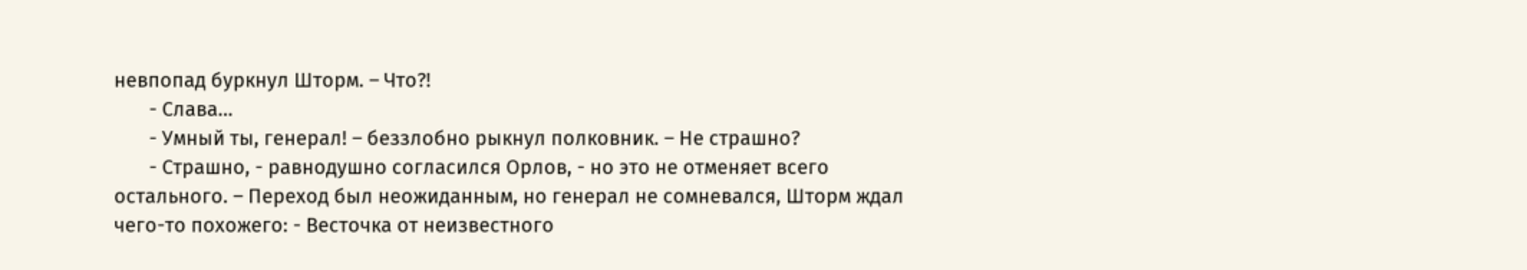невпопад буркнул Шторм. – Что?!
       - Слава...
       - Умный ты, генерал! – беззлобно рыкнул полковник. – Не страшно?
       - Страшно, - равнодушно согласился Орлов, - но это не отменяет всего остального. – Переход был неожиданным, но генерал не сомневался, Шторм ждал чего-то похожего: - Весточка от неизвестного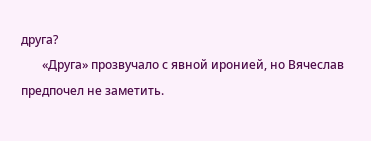друга?
       «Друга» прозвучало с явной иронией, но Вячеслав предпочел не заметить.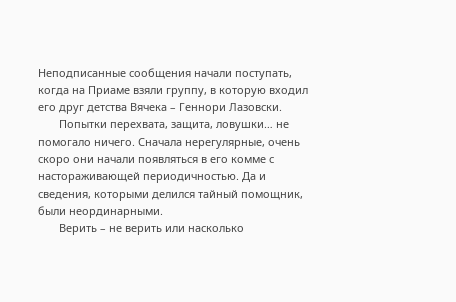Неподписанные сообщения начали поступать, когда на Приаме взяли группу, в которую входил его друг детства Вячека – Геннори Лазовски.
       Попытки перехвата, защита, ловушки… не помогало ничего. Сначала нерегулярные, очень скоро они начали появляться в его комме с настораживающей периодичностью. Да и сведения, которыми делился тайный помощник, были неординарными.
       Верить – не верить или насколько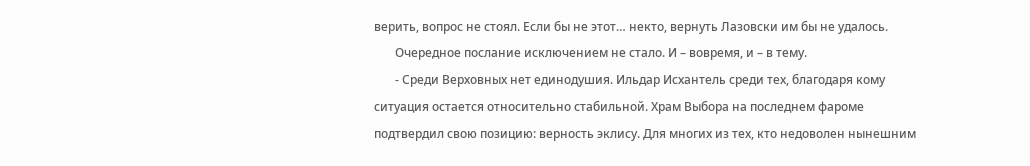верить, вопрос не стоял. Если бы не этот… некто, вернуть Лазовски им бы не удалось.
       Очередное послание исключением не стало. И – вовремя, и – в тему.
       - Среди Верховных нет единодушия. Ильдар Исхантель среди тех, благодаря кому ситуация остается относительно стабильной. Храм Выбора на последнем фароме подтвердил свою позицию: верность эклису. Для многих из тех, кто недоволен нынешним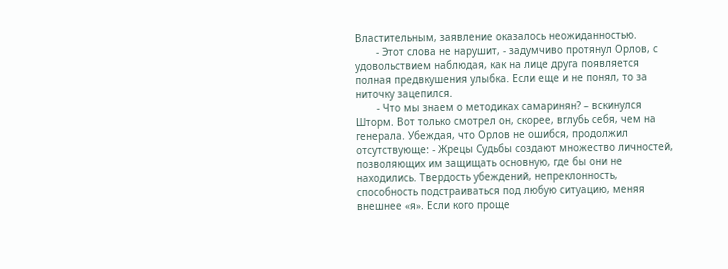Властительным, заявление оказалось неожиданностью.
       - Этот слова не нарушит, - задумчиво протянул Орлов, с удовольствием наблюдая, как на лице друга появляется полная предвкушения улыбка. Если еще и не понял, то за ниточку зацепился.
       - Что мы знаем о методиках самаринян? – вскинулся Шторм. Вот только смотрел он, скорее, вглубь себя, чем на генерала. Убеждая, что Орлов не ошибся, продолжил отсутствующе: - Жрецы Судьбы создают множество личностей, позволяющих им защищать основную, где бы они не находились. Твердость убеждений, непреклонность, способность подстраиваться под любую ситуацию, меняя внешнее «я». Если кого проще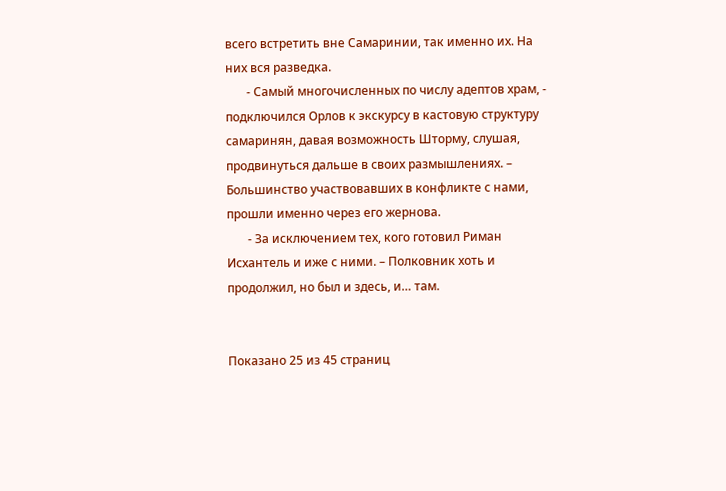всего встретить вне Самаринии, так именно их. На них вся разведка.
       - Самый многочисленных по числу адептов храм, - подключился Орлов к экскурсу в кастовую структуру самаринян, давая возможность Шторму, слушая, продвинуться дальше в своих размышлениях. – Большинство участвовавших в конфликте с нами, прошли именно через его жернова.
       - За исключением тех, кого готовил Риман Исхантель и иже с ними. – Полковник хоть и продолжил, но был и здесь, и… там.


Показано 25 из 45 страниц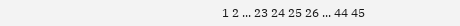1 2 ... 23 24 25 26 ... 44 45